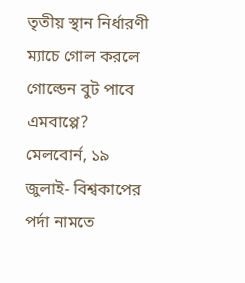তৃতীয় স্থান নির্ধারণী ম্যাচে গোল করলে গোল্ডেন বুট পাবে এমবাপ্পে?
মেলবোর্ন, ১৯ জুলাই- বিশ্বকাপের পর্দা নামতে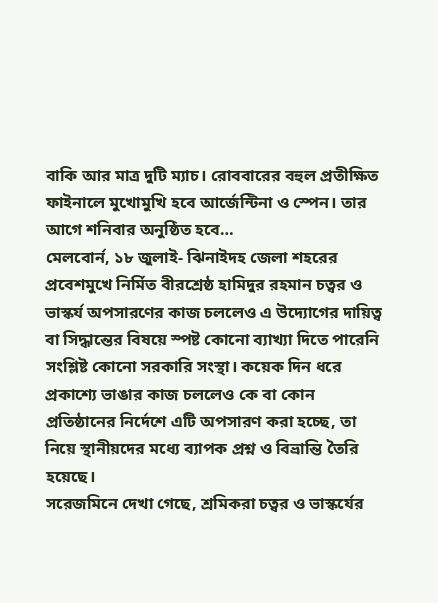বাকি আর মাত্র দুটি ম্যাচ। রোববারের বহুল প্রতীক্ষিত ফাইনালে মুখোমুখি হবে আর্জেন্টিনা ও স্পেন। তার আগে শনিবার অনুষ্ঠিত হবে…
মেলবোর্ন, ১৮ জুলাই- ঝিনাইদহ জেলা শহরের প্রবেশমুখে নির্মিত বীরশ্রেষ্ঠ হামিদুর রহমান চত্বর ও ভাস্কর্য অপসারণের কাজ চললেও এ উদ্যোগের দায়িত্ব বা সিদ্ধান্তের বিষয়ে স্পষ্ট কোনো ব্যাখ্যা দিতে পারেনি সংশ্লিষ্ট কোনো সরকারি সংস্থা। কয়েক দিন ধরে প্রকাশ্যে ভাঙার কাজ চললেও কে বা কোন প্রতিষ্ঠানের নির্দেশে এটি অপসারণ করা হচ্ছে, তা নিয়ে স্থানীয়দের মধ্যে ব্যাপক প্রশ্ন ও বিভ্রান্তি তৈরি হয়েছে।
সরেজমিনে দেখা গেছে, শ্রমিকরা চত্বর ও ভাস্কর্যের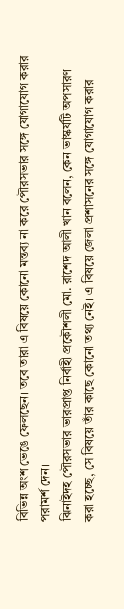বিভিন্ন অংশ ভেঙে ফেলছেন। তবে তারা এ বিষয়ে কোনো মন্তব্য না করে পৌরসভার সঙ্গে যোগাযোগ করার পরামর্শ দেন।
ঝিনাইদহ পৌরসভার ভারপ্রাপ্ত নির্বাহী প্রকৌশলী মো. রাশেদ আলী খান বলেন, কেন ভাস্কর্যটি অপসারণ করা হচ্ছে, সে বিষয়ে তাঁর কাছে কোনো তথ্য নেই। এ বিষয়ে জেলা প্রশাসনের সঙ্গে যোগাযোগ করার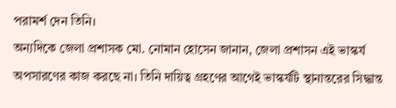পরামর্শ দেন তিনি।
অন্যদিকে জেলা প্রশাসক মো. নোমান হোসেন জানান, জেলা প্রশাসন এই ভাস্কর্য অপসারণের কাজ করছে না। তিনি দায়িত্ব গ্রহণের আগেই ভাস্কর্যটি স্থানান্তরের সিদ্ধান্ত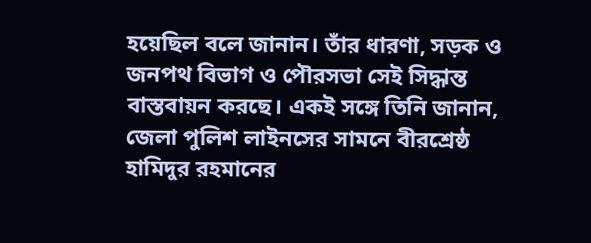হয়েছিল বলে জানান। তাঁর ধারণা, সড়ক ও জনপথ বিভাগ ও পৌরসভা সেই সিদ্ধান্ত বাস্তবায়ন করছে। একই সঙ্গে তিনি জানান, জেলা পুলিশ লাইনসের সামনে বীরশ্রেষ্ঠ হামিদুর রহমানের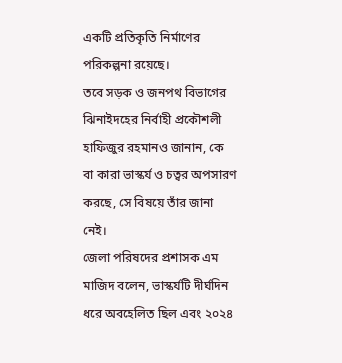একটি প্রতিকৃতি নির্মাণের পরিকল্পনা রয়েছে।
তবে সড়ক ও জনপথ বিভাগের ঝিনাইদহের নির্বাহী প্রকৌশলী হাফিজুর রহমানও জানান, কে বা কারা ভাস্কর্য ও চত্বর অপসারণ করছে, সে বিষয়ে তাঁর জানা নেই।
জেলা পরিষদের প্রশাসক এম মাজিদ বলেন, ভাস্কর্যটি দীর্ঘদিন ধরে অবহেলিত ছিল এবং ২০২৪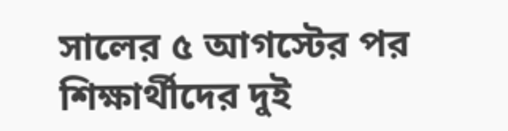সালের ৫ আগস্টের পর শিক্ষার্থীদের দুই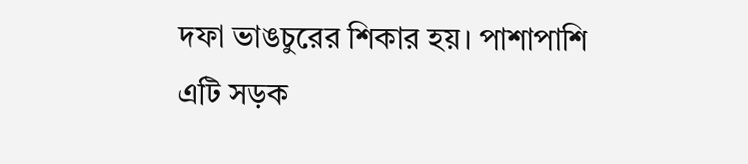দফা ভাঙচুরের শিকার হয়। পাশাপাশি এটি সড়ক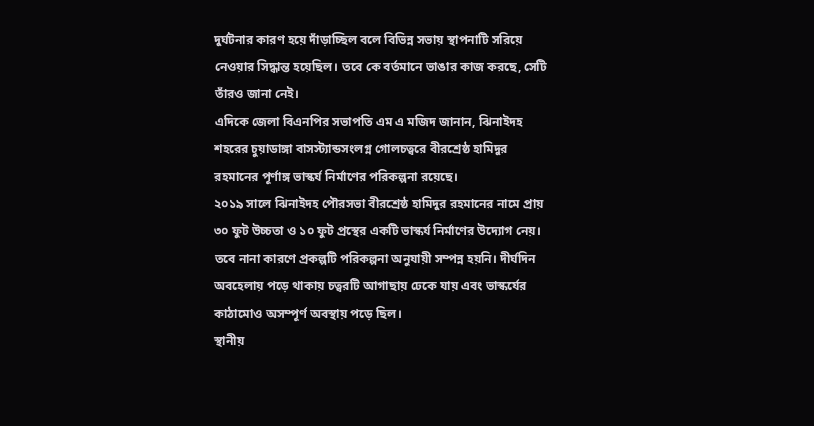দুর্ঘটনার কারণ হয়ে দাঁড়াচ্ছিল বলে বিভিন্ন সভায় স্থাপনাটি সরিয়ে নেওয়ার সিদ্ধান্ত হয়েছিল। তবে কে বর্তমানে ভাঙার কাজ করছে, সেটি তাঁরও জানা নেই।
এদিকে জেলা বিএনপির সভাপতি এম এ মজিদ জানান, ঝিনাইদহ শহরের চুয়াডাঙ্গা বাসস্ট্যান্ডসংলগ্ন গোলচত্বরে বীরশ্রেষ্ঠ হামিদুর রহমানের পূর্ণাঙ্গ ভাস্কর্য নির্মাণের পরিকল্পনা রয়েছে।
২০১৯ সালে ঝিনাইদহ পৌরসভা বীরশ্রেষ্ঠ হামিদুর রহমানের নামে প্রায় ৩০ ফুট উচ্চতা ও ১০ ফুট প্রস্থের একটি ভাস্কর্য নির্মাণের উদ্যোগ নেয়। তবে নানা কারণে প্রকল্পটি পরিকল্পনা অনুযায়ী সম্পন্ন হয়নি। দীর্ঘদিন অবহেলায় পড়ে থাকায় চত্বরটি আগাছায় ঢেকে যায় এবং ভাস্কর্যের কাঠামোও অসম্পূর্ণ অবস্থায় পড়ে ছিল।
স্থানীয়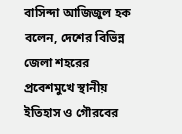বাসিন্দা আজিজুল হক বলেন, দেশের বিভিন্ন জেলা শহরের প্রবেশমুখে স্থানীয় ইতিহাস ও গৌরবের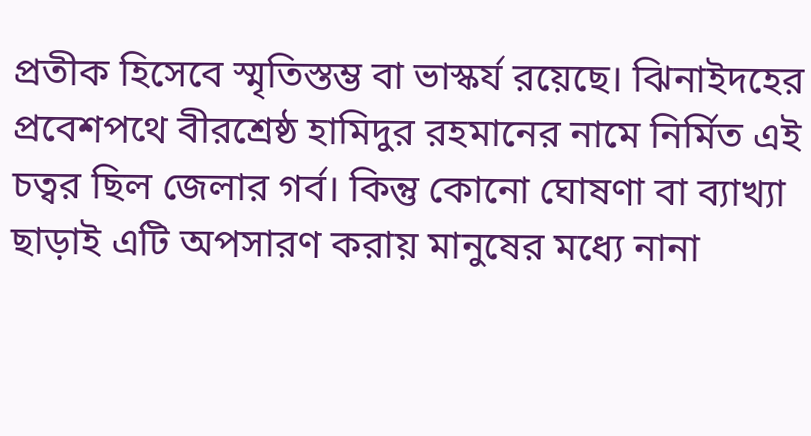প্রতীক হিসেবে স্মৃতিস্তম্ভ বা ভাস্কর্য রয়েছে। ঝিনাইদহের প্রবেশপথে বীরশ্রেষ্ঠ হামিদুর রহমানের নামে নির্মিত এই চত্বর ছিল জেলার গর্ব। কিন্তু কোনো ঘোষণা বা ব্যাখ্যা ছাড়াই এটি অপসারণ করায় মানুষের মধ্যে নানা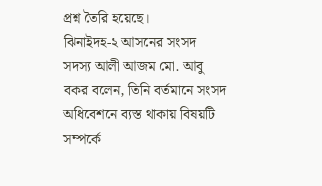প্রশ্ন তৈরি হয়েছে।
ঝিনাইদহ-২ আসনের সংসদ সদস্য আলী আজম মো. আবু বকর বলেন, তিনি বর্তমানে সংসদ অধিবেশনে ব্যস্ত থাকায় বিষয়টি সম্পর্কে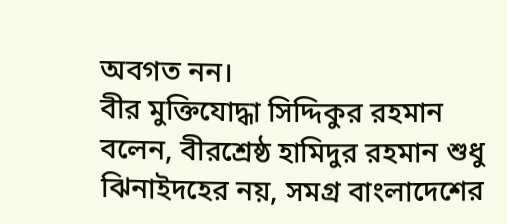অবগত নন।
বীর মুক্তিযোদ্ধা সিদ্দিকুর রহমান বলেন, বীরশ্রেষ্ঠ হামিদুর রহমান শুধু ঝিনাইদহের নয়, সমগ্র বাংলাদেশের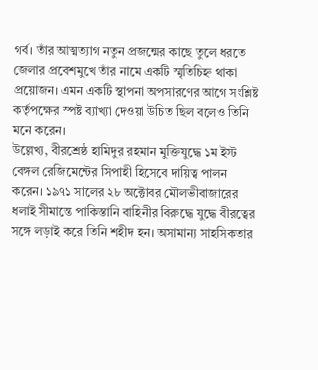গর্ব। তাঁর আত্মত্যাগ নতুন প্রজন্মের কাছে তুলে ধরতে জেলার প্রবেশমুখে তাঁর নামে একটি স্মৃতিচিহ্ন থাকা প্রয়োজন। এমন একটি স্থাপনা অপসারণের আগে সংশ্লিষ্ট কর্তৃপক্ষের স্পষ্ট ব্যাখ্যা দেওয়া উচিত ছিল বলেও তিনি মনে করেন।
উল্লেখ্য, বীরশ্রেষ্ঠ হামিদুর রহমান মুক্তিযুদ্ধে ১ম ইস্ট বেঙ্গল রেজিমেন্টের সিপাহী হিসেবে দায়িত্ব পালন করেন। ১৯৭১ সালের ২৮ অক্টোবর মৌলভীবাজারের ধলাই সীমান্তে পাকিস্তানি বাহিনীর বিরুদ্ধে যুদ্ধে বীরত্বের সঙ্গে লড়াই করে তিনি শহীদ হন। অসামান্য সাহসিকতার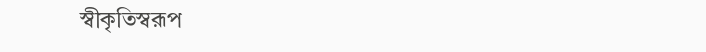স্বীকৃতিস্বরূপ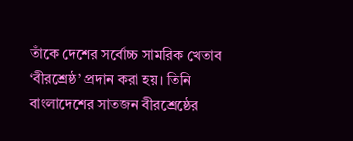তাঁকে দেশের সর্বোচ্চ সামরিক খেতাব ‘বীরশ্রেষ্ঠ’ প্রদান করা হয়। তিনি বাংলাদেশের সাতজন বীরশ্রেষ্ঠের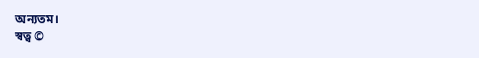অন্যতম।
স্বত্ব ©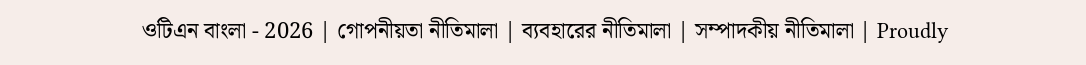ওটিএন বাংলা - 2026 | গোপনীয়তা নীতিমালা | ব্যবহারের নীতিমালা | সম্পাদকীয় নীতিমালা | Proudly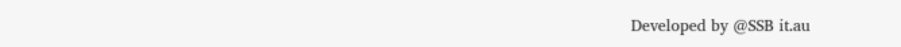Developed by @SSB it.au